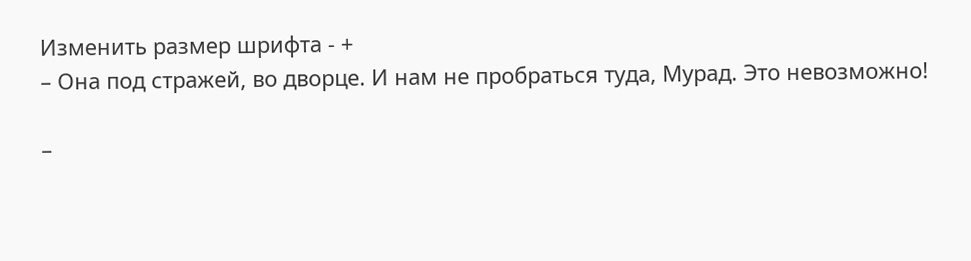Изменить размер шрифта - +
– Она под стражей, во дворце. И нам не пробраться туда, Мурад. Это невозможно!

–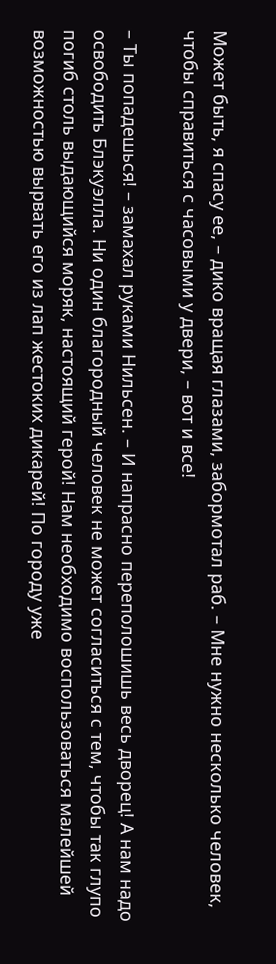Может быть, я спасу ее, – дико вращая глазами, забормотал раб. – Мне нужно несколько человек, чтобы справиться с часовыми у двери, – вот и все!

– Ты попадешься! – замахал руками Нильсен. – И напрасно переполошишь весь дворец! А нам надо освободить Блэкуэлла. Ни один благородный человек не может согласиться с тем, чтобы так глупо погиб столь выдающийся моряк, настоящий герой! Нам необходимо воспользоваться малейшей возможностью вырвать его из лап жестоких дикарей! По городу уже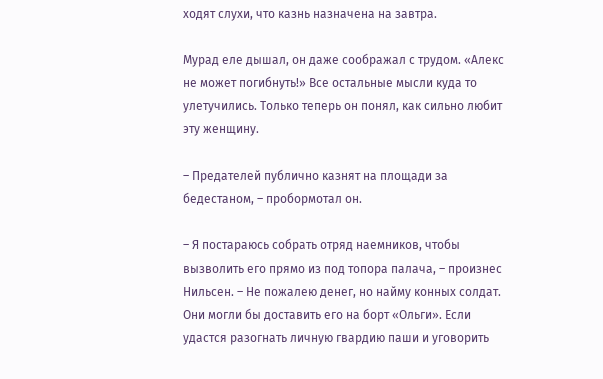ходят слухи, что казнь назначена на завтра.

Мурад еле дышал, он даже соображал с трудом. «Алекс не может погибнуть!» Все остальные мысли куда то улетучились. Только теперь он понял, как сильно любит эту женщину.

– Предателей публично казнят на площади за бедестаном, – пробормотал он.

– Я постараюсь собрать отряд наемников, чтобы вызволить его прямо из под топора палача, – произнес Нильсен. – Не пожалею денег, но найму конных солдат. Они могли бы доставить его на борт «Ольги». Если удастся разогнать личную гвардию паши и уговорить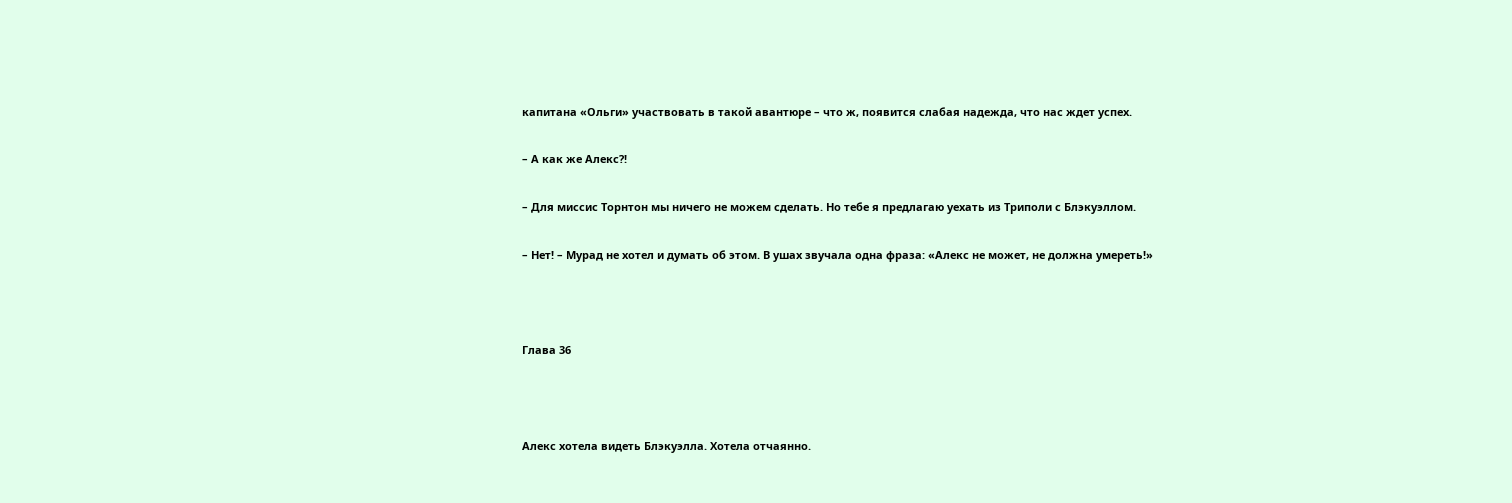капитана «Ольги» участвовать в такой авантюре – что ж, появится слабая надежда, что нас ждет успех.

– А как же Алекс?!

– Для миссис Торнтон мы ничего не можем сделать. Но тебе я предлагаю уехать из Триполи с Блэкуэллом.

– Нет! – Мурад не хотел и думать об этом. В ушах звучала одна фраза: «Алекс не может, не должна умереть!»



Глава 36



Алекс хотела видеть Блэкуэлла. Хотела отчаянно.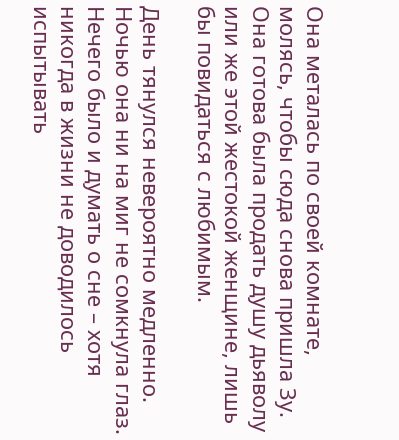Она металась по своей комнате, молясь, чтобы сюда снова пришла Зу. Она готова была продать душу дьяволу или же этой жестокой женщине, лишь бы повидаться с любимым.

День тянулся невероятно медленно. Ночью она ни на миг не сомкнула глаз. Нечего было и думать о сне – хотя никогда в жизни не доводилось испытывать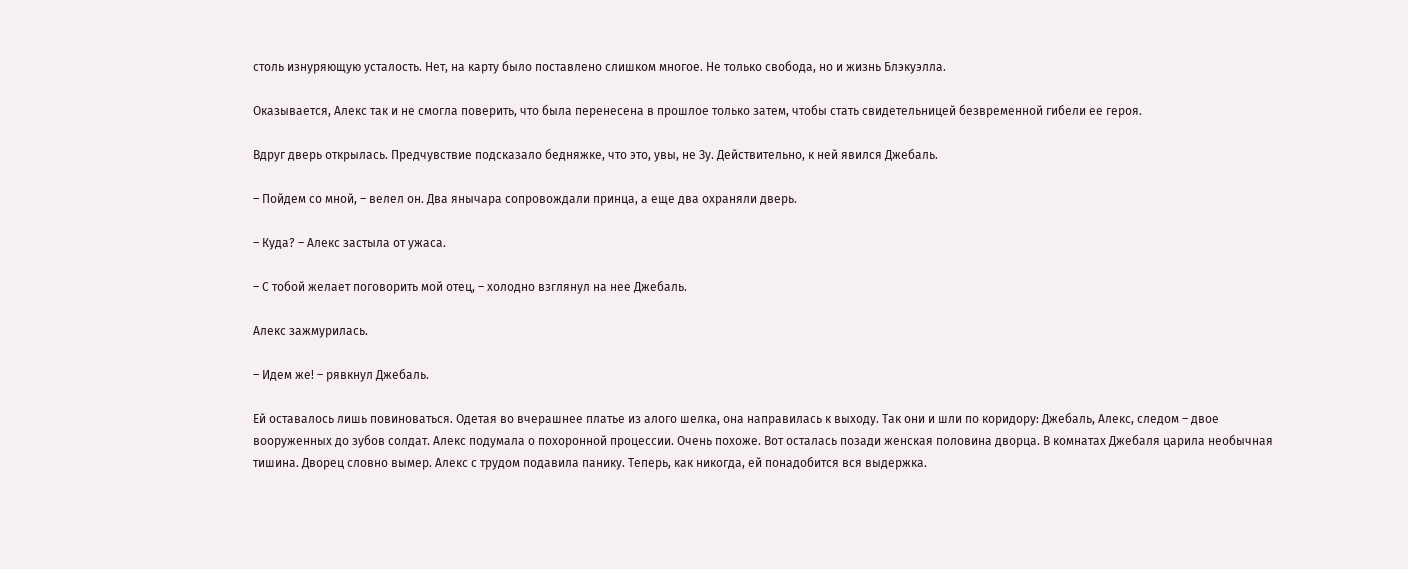столь изнуряющую усталость. Нет, на карту было поставлено слишком многое. Не только свобода, но и жизнь Блэкуэлла.

Оказывается, Алекс так и не смогла поверить, что была перенесена в прошлое только затем, чтобы стать свидетельницей безвременной гибели ее героя.

Вдруг дверь открылась. Предчувствие подсказало бедняжке, что это, увы, не Зу. Действительно, к ней явился Джебаль.

– Пойдем со мной, – велел он. Два янычара сопровождали принца, а еще два охраняли дверь.

– Куда? – Алекс застыла от ужаса.

– С тобой желает поговорить мой отец, – холодно взглянул на нее Джебаль.

Алекс зажмурилась.

– Идем же! – рявкнул Джебаль.

Ей оставалось лишь повиноваться. Одетая во вчерашнее платье из алого шелка, она направилась к выходу. Так они и шли по коридору: Джебаль, Алекс, следом – двое вооруженных до зубов солдат. Алекс подумала о похоронной процессии. Очень похоже. Вот осталась позади женская половина дворца. В комнатах Джебаля царила необычная тишина. Дворец словно вымер. Алекс с трудом подавила панику. Теперь, как никогда, ей понадобится вся выдержка.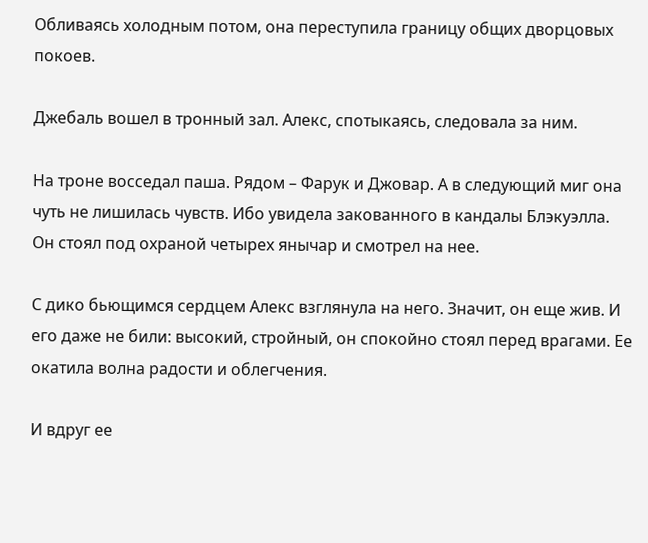Обливаясь холодным потом, она переступила границу общих дворцовых покоев.

Джебаль вошел в тронный зал. Алекс, спотыкаясь, следовала за ним.

На троне восседал паша. Рядом – Фарук и Джовар. А в следующий миг она чуть не лишилась чувств. Ибо увидела закованного в кандалы Блэкуэлла. Он стоял под охраной четырех янычар и смотрел на нее.

С дико бьющимся сердцем Алекс взглянула на него. Значит, он еще жив. И его даже не били: высокий, стройный, он спокойно стоял перед врагами. Ее окатила волна радости и облегчения.

И вдруг ее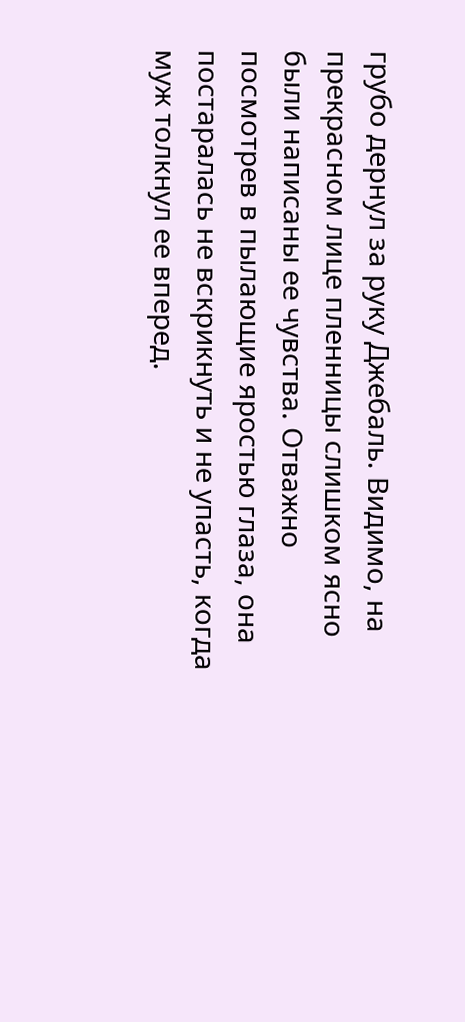грубо дернул за руку Джебаль. Видимо, на прекрасном лице пленницы слишком ясно были написаны ее чувства. Отважно посмотрев в пылающие яростью глаза, она постаралась не вскрикнуть и не упасть, когда муж толкнул ее вперед.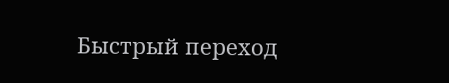Быстрый переход